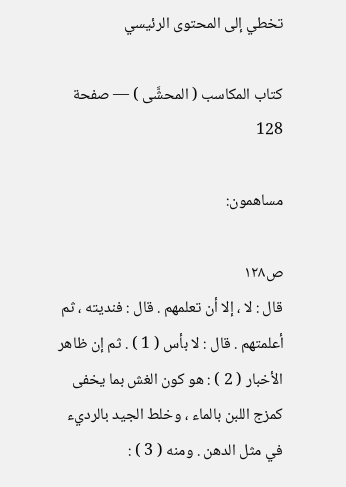تخطي إلى المحتوى الرئيسي

كتاب المكاسب ( المحشَّى ) — صفحة 128

مساهمون:

ص١٢٨
قال : لا ، إلا أن تعلمهم . قال : فنديته ، ثم أعلمتهم . قال : لا بأس ( 1 ) . ثم إن ظاهر الأخبار ( 2 ) : هو كون الغش بما يخفى كمزج اللبن بالماء ، وخلط الجيد بالرديء في مثل الدهن . ومنه ( 3 ) :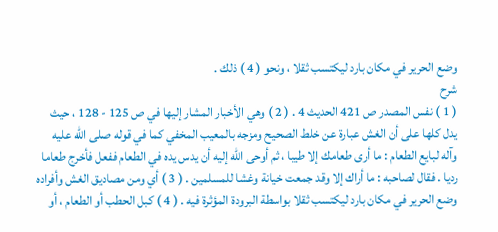وضع الحرير في مكان بارد ليكتسب ثقلا ، ونحو ( 4 ) ذلك .
شرح
( 1 ) نفس المصدر ص 421 الحديث 4 . ( 2 ) وهي الأخبار المشار إليها في ص 125 - 128 ، حيث يدل كلها على أن الغش عبارة عن خلط الصحيح ومزجه بالمعيب المخفي كما في قوله صلى اللّه عليه وآله لبايع الطعام : ما أرى طعامك إلا طيبا ، ثم أوحى اللّه إليه أن يدس يده في الطعام ففعل فأخرج طعاما رديا . فقال لصاحبه : ما أراك إلا وقد جمعت خيانة وغشا للمسلمين . ( 3 ) أي ومن مصاديق الغش وأفراده وضع الحرير في مكان بارد ليكتسب ثقلا بواسطة البرودة المؤثرة فيه . ( 4 ) كبل الحطب أو الطعام ، أو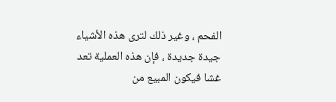الفحم ، وغير ذلك لترى هذه الأشياء جيدة جديدة ، فإن هذه العملية تعد غشا فيكون المبيع من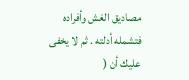مصاديق الغش وأفراده فتشمله أدلته . ثم لا يخفى عليك أن (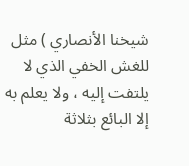شيخنا الأنصاري ) مثل للغش الخفي الذي لا يلتفت إليه ، ولا يعلم به إلا البائع بثلاثة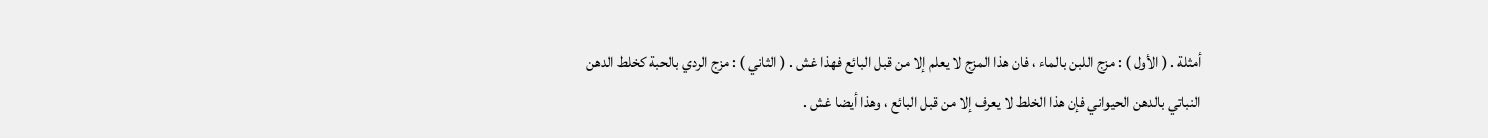أمثلة . ( الأول ) : مزج اللبن بالماء ، فان هذا المزج لا يعلم إلا من قبل البائع فهذا غش . ( الثاني ) : مزج الردي بالحبة كخلط الدهن النباتي بالدهن الحيواني فإن هذا الخلط لا يعرف إلا من قبل البائع ، وهذا أيضا غش .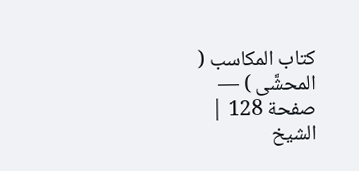كتاب المكاسب ( المحشَّى ) — صفحة 128 | الشيخ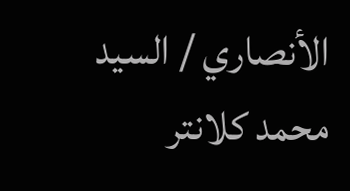الأنصاري / السيد محمد كلانتر